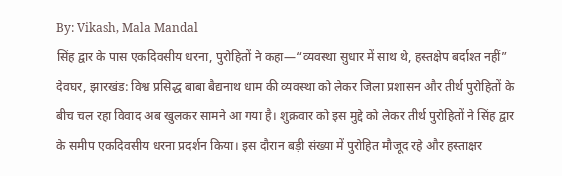By: Vikash, Mala Mandal
सिंह द्वार के पास एकदिवसीय धरना, पुरोहितों ने कहा—“व्यवस्था सुधार में साथ थे, हस्तक्षेप बर्दाश्त नहीं”
देवघर, झारखंड: विश्व प्रसिद्ध बाबा बैद्यनाथ धाम की व्यवस्था को लेकर जिला प्रशासन और तीर्थ पुरोहितों के बीच चल रहा विवाद अब खुलकर सामने आ गया है। शुक्रवार को इस मुद्दे को लेकर तीर्थ पुरोहितों ने सिंह द्वार के समीप एकदिवसीय धरना प्रदर्शन किया। इस दौरान बड़ी संख्या में पुरोहित मौजूद रहे और हस्ताक्षर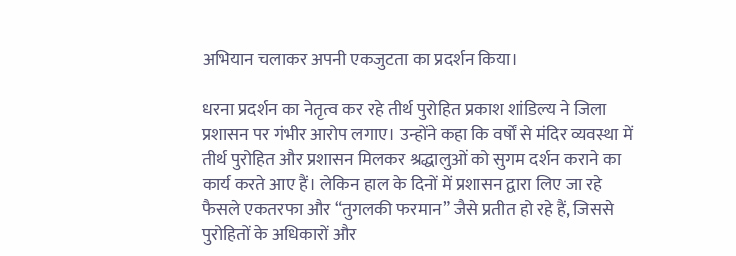अभियान चलाकर अपनी एकजुटता का प्रदर्शन किया।

धरना प्रदर्शन का नेतृत्व कर रहे तीर्थ पुरोहित प्रकाश शांडिल्य ने जिला प्रशासन पर गंभीर आरोप लगाए। उन्होंने कहा कि वर्षों से मंदिर व्यवस्था में तीर्थ पुरोहित और प्रशासन मिलकर श्रद्धालुओं को सुगम दर्शन कराने का कार्य करते आए हैं। लेकिन हाल के दिनों में प्रशासन द्वारा लिए जा रहे फैसले एकतरफा और “तुगलकी फरमान” जैसे प्रतीत हो रहे हैं, जिससे पुरोहितों के अधिकारों और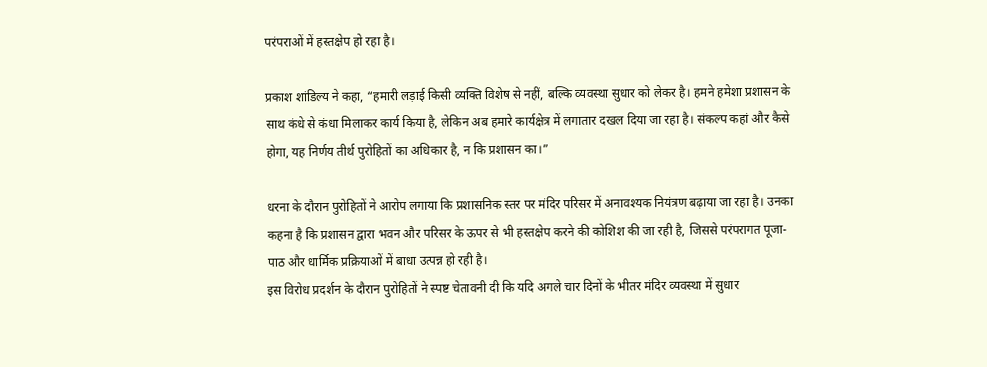परंपराओं में हस्तक्षेप हो रहा है।

प्रकाश शांडिल्य ने कहा, “हमारी लड़ाई किसी व्यक्ति विशेष से नहीं, बल्कि व्यवस्था सुधार को लेकर है। हमने हमेशा प्रशासन के साथ कंधे से कंधा मिलाकर कार्य किया है, लेकिन अब हमारे कार्यक्षेत्र में लगातार दखल दिया जा रहा है। संकल्प कहां और कैसे होगा, यह निर्णय तीर्थ पुरोहितों का अधिकार है, न कि प्रशासन का।”

धरना के दौरान पुरोहितों ने आरोप लगाया कि प्रशासनिक स्तर पर मंदिर परिसर में अनावश्यक नियंत्रण बढ़ाया जा रहा है। उनका कहना है कि प्रशासन द्वारा भवन और परिसर के ऊपर से भी हस्तक्षेप करने की कोशिश की जा रही है, जिससे परंपरागत पूजा-पाठ और धार्मिक प्रक्रियाओं में बाधा उत्पन्न हो रही है।
इस विरोध प्रदर्शन के दौरान पुरोहितों ने स्पष्ट चेतावनी दी कि यदि अगले चार दिनों के भीतर मंदिर व्यवस्था में सुधार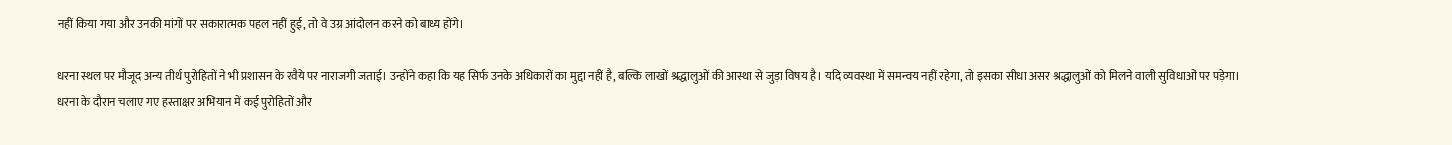नहीं किया गया और उनकी मांगों पर सकारात्मक पहल नहीं हुई, तो वे उग्र आंदोलन करने को बाध्य होंगे।

धरना स्थल पर मौजूद अन्य तीर्थ पुरोहितों ने भी प्रशासन के रवैये पर नाराजगी जताई। उन्होंने कहा कि यह सिर्फ उनके अधिकारों का मुद्दा नहीं है, बल्कि लाखों श्रद्धालुओं की आस्था से जुड़ा विषय है। यदि व्यवस्था में समन्वय नहीं रहेगा, तो इसका सीधा असर श्रद्धालुओं को मिलने वाली सुविधाओं पर पड़ेगा।
धरना के दौरान चलाए गए हस्ताक्षर अभियान में कई पुरोहितों और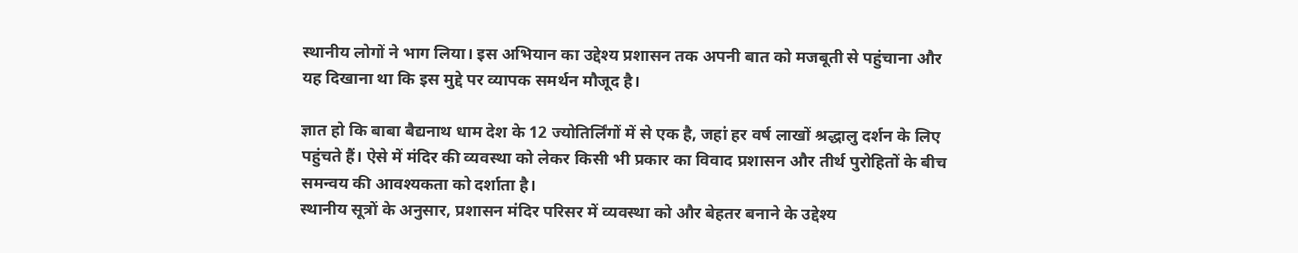स्थानीय लोगों ने भाग लिया। इस अभियान का उद्देश्य प्रशासन तक अपनी बात को मजबूती से पहुंचाना और यह दिखाना था कि इस मुद्दे पर व्यापक समर्थन मौजूद है।

ज्ञात हो कि बाबा बैद्यनाथ धाम देश के 12 ज्योतिर्लिंगों में से एक है, जहां हर वर्ष लाखों श्रद्धालु दर्शन के लिए पहुंचते हैं। ऐसे में मंदिर की व्यवस्था को लेकर किसी भी प्रकार का विवाद प्रशासन और तीर्थ पुरोहितों के बीच समन्वय की आवश्यकता को दर्शाता है।
स्थानीय सूत्रों के अनुसार, प्रशासन मंदिर परिसर में व्यवस्था को और बेहतर बनाने के उद्देश्य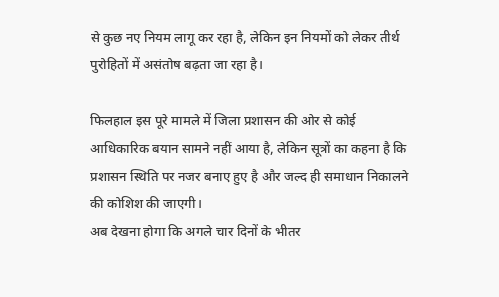से कुछ नए नियम लागू कर रहा है, लेकिन इन नियमों को लेकर तीर्थ पुरोहितों में असंतोष बढ़ता जा रहा है।

फिलहाल इस पूरे मामले में जिला प्रशासन की ओर से कोई आधिकारिक बयान सामने नहीं आया है, लेकिन सूत्रों का कहना है कि प्रशासन स्थिति पर नजर बनाए हुए है और जल्द ही समाधान निकालने की कोशिश की जाएगी।
अब देखना होगा कि अगले चार दिनों के भीतर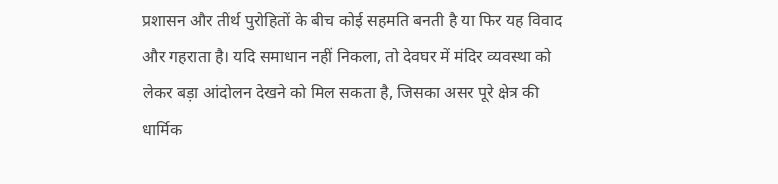प्रशासन और तीर्थ पुरोहितों के बीच कोई सहमति बनती है या फिर यह विवाद और गहराता है। यदि समाधान नहीं निकला, तो देवघर में मंदिर व्यवस्था को लेकर बड़ा आंदोलन देखने को मिल सकता है, जिसका असर पूरे क्षेत्र की धार्मिक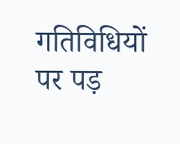गतिविधियों पर पड़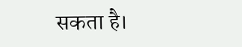सकता है।